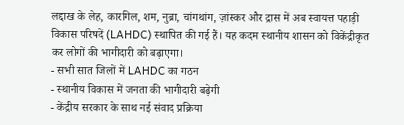लद्दाख के लेह, कारगिल, शम, नुब्रा, चांगथांग, ज़ांस्कर और द्रास में अब स्वायत्त पहाड़ी विकास परिषदें (LAHDC) स्थापित की गई हैं। यह कदम स्थानीय शासन को विकेंद्रीकृत कर लोगों की भागीदारी को बढ़ाएगा।
- सभी सात जिलों में LAHDC का गठन
- स्थानीय विकास में जनता की भागीदारी बढ़ेगी
- केंद्रीय सरकार के साथ नई संवाद प्रक्रिया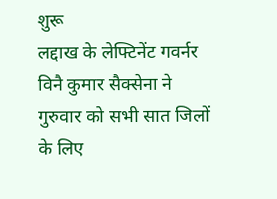शुरू
लद्दाख के लेफ्टिनेंट गवर्नर विनै कुमार सैक्सेना ने गुरुवार को सभी सात जिलों के लिए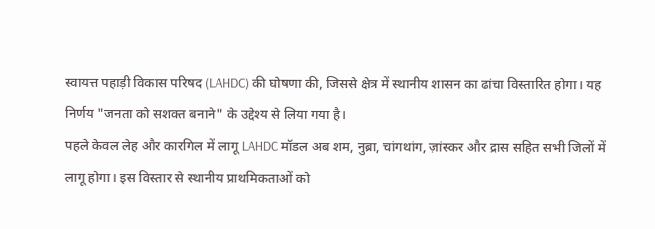स्वायत्त पहाड़ी विकास परिषद (LAHDC) की घोषणा की, जिससे क्षेत्र में स्थानीय शासन का ढांचा विस्तारित होगा। यह निर्णय "जनता को सशक्त बनाने" के उद्देश्य से लिया गया है।
पहले केवल लेह और कारगिल में लागू LAHDC मॉडल अब शम, नुब्रा, चांगथांग, ज़ांस्कर और द्रास सहित सभी जिलों में लागू होगा। इस विस्तार से स्थानीय प्राथमिकताओं को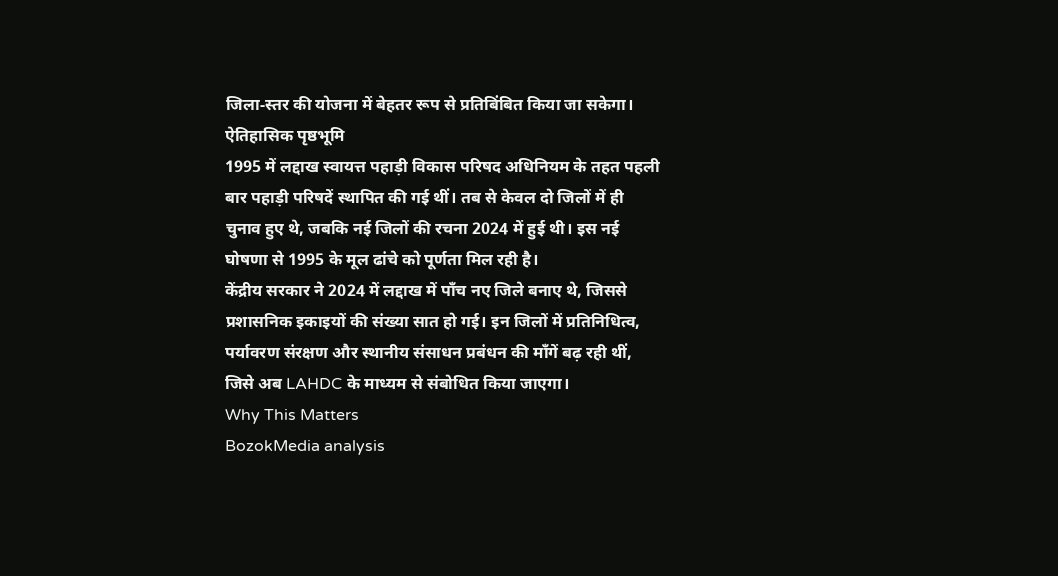जिला‑स्तर की योजना में बेहतर रूप से प्रतिबिंबित किया जा सकेगा।
ऐतिहासिक पृष्ठभूमि
1995 में लद्दाख स्वायत्त पहाड़ी विकास परिषद अधिनियम के तहत पहली बार पहाड़ी परिषदें स्थापित की गई थीं। तब से केवल दो जिलों में ही चुनाव हुए थे, जबकि नई जिलों की रचना 2024 में हुई थी। इस नई घोषणा से 1995 के मूल ढांचे को पूर्णता मिल रही है।
केंद्रीय सरकार ने 2024 में लद्दाख में पाँच नए जिले बनाए थे, जिससे प्रशासनिक इकाइयों की संख्या सात हो गई। इन जिलों में प्रतिनिधित्व, पर्यावरण संरक्षण और स्थानीय संसाधन प्रबंधन की माँगें बढ़ रही थीं, जिसे अब LAHDC के माध्यम से संबोधित किया जाएगा।
Why This Matters
BozokMedia analysis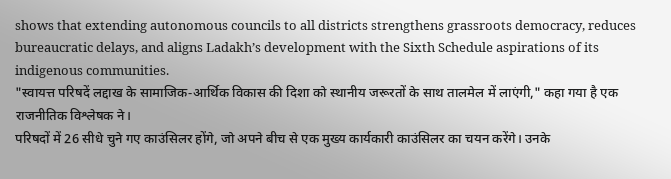shows that extending autonomous councils to all districts strengthens grassroots democracy, reduces bureaucratic delays, and aligns Ladakh’s development with the Sixth Schedule aspirations of its indigenous communities.
"स्वायत्त परिषदें लद्दाख के सामाजिक‑आर्थिक विकास की दिशा को स्थानीय जरूरतों के साथ तालमेल में लाएंगी," कहा गया है एक राजनीतिक विश्लेषक ने।
परिषदों में 26 सीधे चुने गए काउंसिलर होंगे, जो अपने बीच से एक मुख्य कार्यकारी काउंसिलर का चयन करेंगे। उनके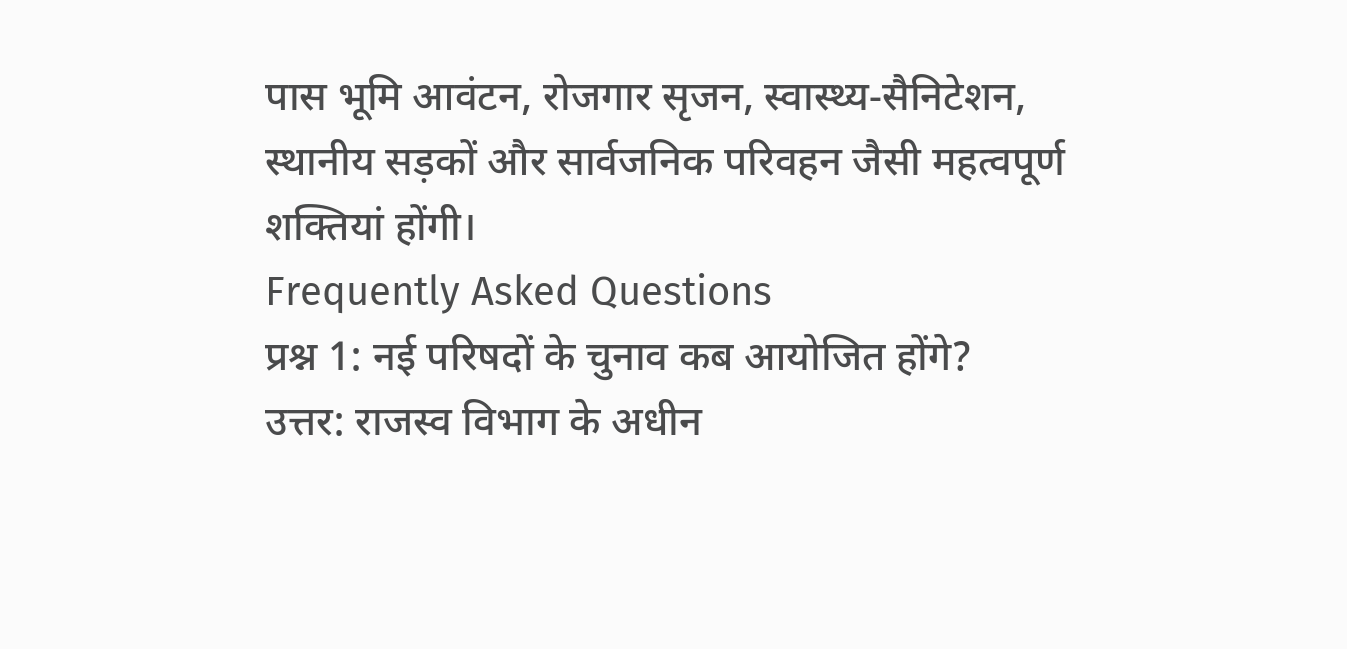पास भूमि आवंटन, रोजगार सृजन, स्वास्थ्य‑सैनिटेशन, स्थानीय सड़कों और सार्वजनिक परिवहन जैसी महत्वपूर्ण शक्तियां होंगी।
Frequently Asked Questions
प्रश्न 1: नई परिषदों के चुनाव कब आयोजित होंगे?
उत्तर: राजस्व विभाग के अधीन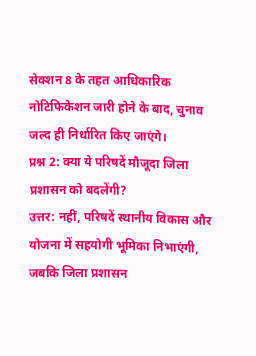सेक्शन 8 के तहत आधिकारिक नोटिफिकेशन जारी होने के बाद, चुनाव जल्द ही निर्धारित किए जाएंगे।
प्रश्न 2: क्या ये परिषदें मौजूदा जिला प्रशासन को बदलेंगी?
उत्तर: नहीं, परिषदें स्थानीय विकास और योजना में सहयोगी भूमिका निभाएंगी, जबकि जिला प्रशासन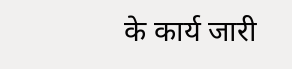के कार्य जारी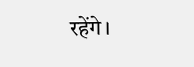रहेंगे।